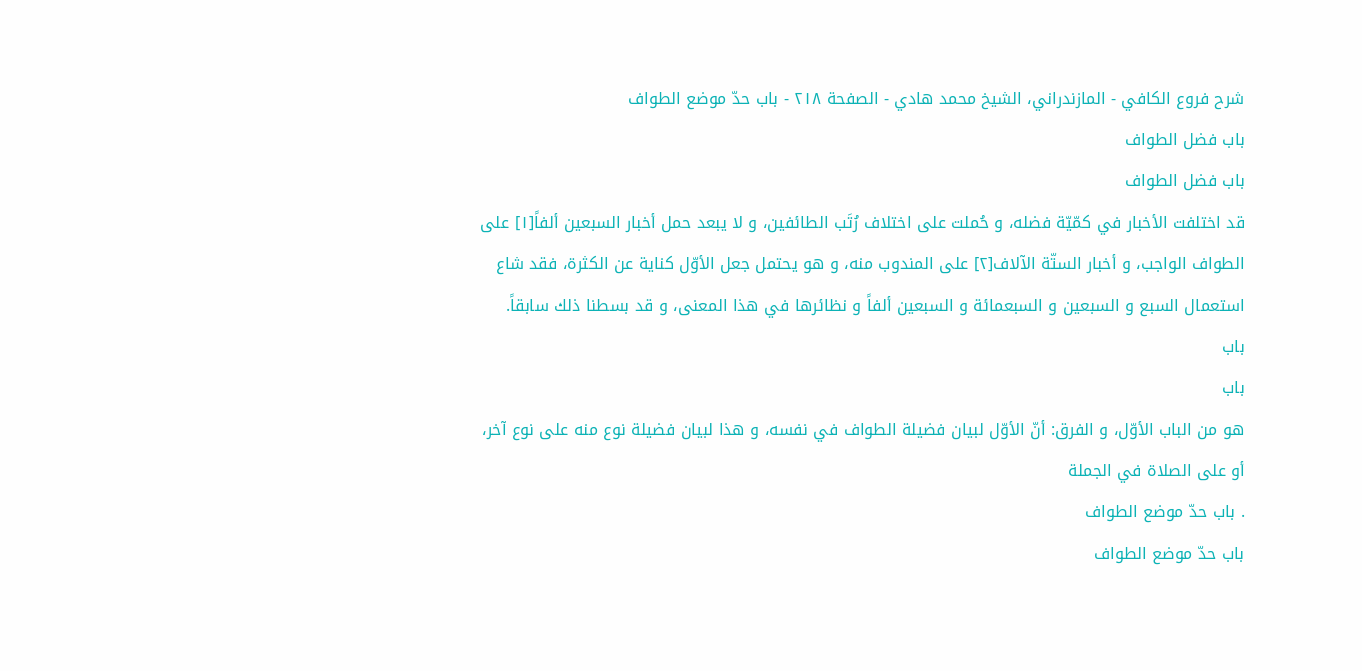شرح فروع الكافي - المازندراني، الشيخ محمد هادي - الصفحة ٢١٨ - باب حدّ موضع الطواف
باب فضل الطواف
باب فضل الطواف
قد اختلفت الأخبار في كمّيّة فضله، و حُملت على اختلاف رُتَب الطائفين، و لا يبعد حمل أخبار السبعين ألفاً[١] على الطواف الواجب، و أخبار الستّة الآلاف[٢] على المندوب منه، و هو يحتمل جعل الأوّل كناية عن الكثرة، فقد شاع استعمال السبع و السبعين و السبعمائة و السبعين ألفاً و نظائرها في هذا المعنى، و قد بسطنا ذلك سابقاً.
باب
باب
هو من الباب الأوّل، و الفرق: أنّ الأوّل لبيان فضيلة الطواف في نفسه، و هذا لبيان فضيلة نوع منه على نوع آخر، أو على الصلاة في الجملة
. باب حدّ موضع الطواف
باب حدّ موضع الطواف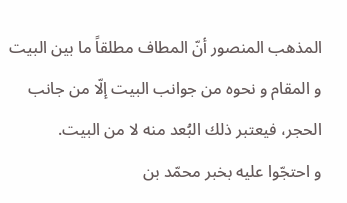المذهب المنصور أنّ المطاف مطلقاً ما بين البيت و المقام و نحوه من جوانب البيت إلّا من جانب الحجر، فيعتبر ذلك البُعد منه لا من البيت.
و احتجّوا عليه بخبر محمّد بن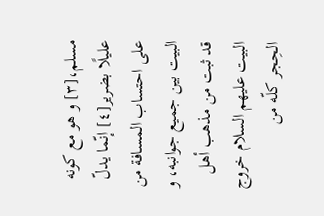مسلم،[٣] و هو مع كونه عليلًا بضرير[٤] إنّما يدلّ على احتساب المسافة من البيت بين جميع جوانبه، و قد ثبت من مذهب أهل البيت عليهم السلام خروج الحِجر كلّه من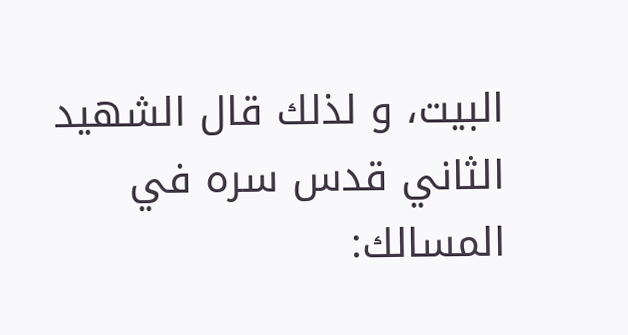البيت، و لذلك قال الشهيد الثاني قدس سره في المسالك: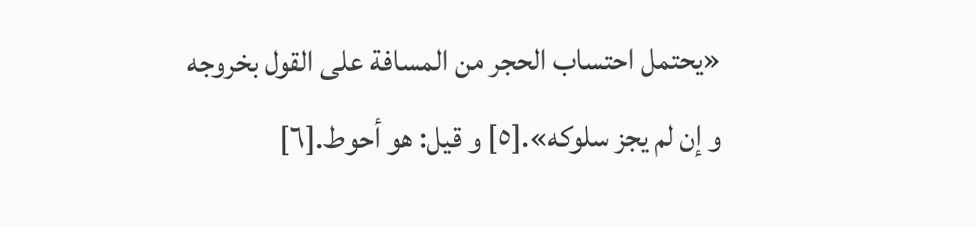«يحتمل احتساب الحجر من المسافة على القول بخروجه و إن لم يجز سلوكه».[٥] و قيل: هو أحوط.[٦]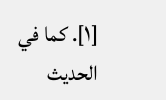[١]. كما في الحديث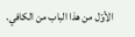الأوّل من هذا الباب من الكافي.